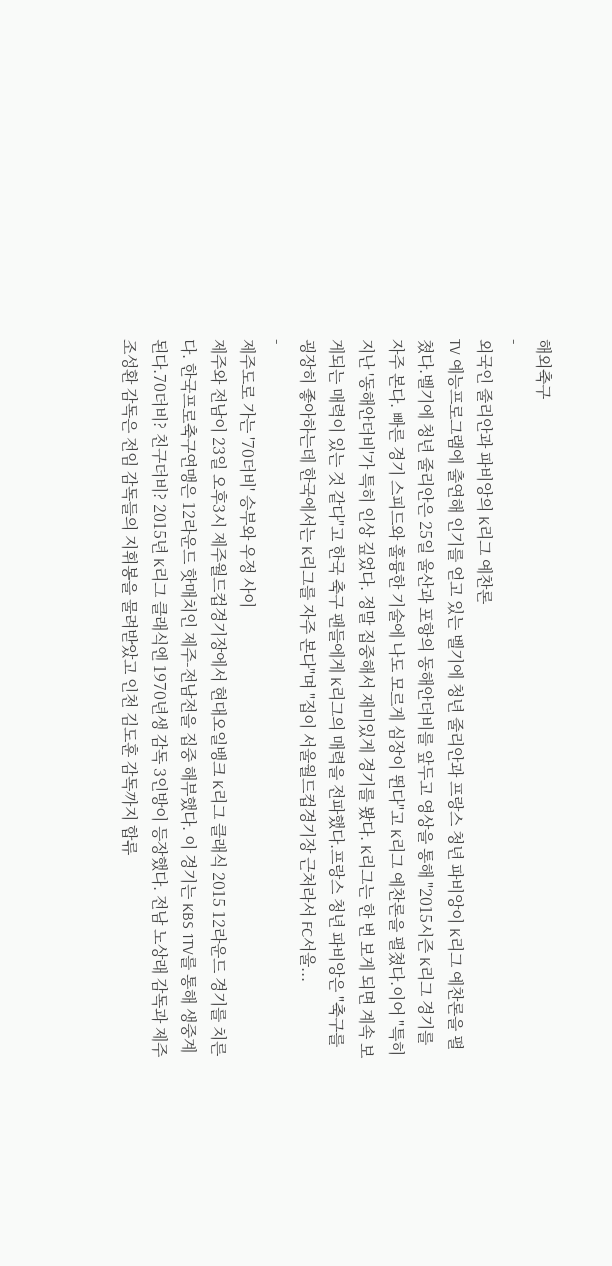해외축구
-
외국인 줄리안과 파비앙의 K리그 예찬론
TV 예능프로그램에 출연해 인기를 얻고 있는 벨기에 청년 줄리안과 프랑스 청년 파비앙이 K리그 예찬론을 펼쳤다.벨기에 청년 줄리안은 25일 울산과 포항의 동해안더비를 앞두고 영상을 통해 "2015시즌 K리그 경기를 자주 본다. 빠른 경기 스피드와 훌륭한 기술에 나도 모르게 심장이 뛴다"고 K리그 예찬론을 펼쳤다.이어 "특히 지난 '동해안더비'가 특히 인상 깊었다. 정말 집중해서 재미있게 경기를 봤다. K리그는 한 번 보게 되면 계속 보게되는 매력이 있는 것 같다"고 한국 축구 팬들에게 K리그의 매력을 전파했다.프랑스 청년 파비앙은 "축구를 굉장히 좋아하는데 한국에서는 K리그를 자주 본다"며 "집이 서울월드컵경기장 근처라서 FC서울...
-
제주도로 가는 '70더비' 승부와 우정 사이
제주와 전남이 23일 오후3시 제주월드컵경기장에서 현대오일뱅크 K리그 클래식 2015 12라운드 경기를 치른다. 한국프로축구연맹은 12라운드 핫매치인 제주-전남전을 집중 해부했다. 이 경기는 KBS 1TV를 통해 생중계된다.70더비? 친구더비? 2015년 K리그 클래식엔 1970년생 감독 3인방이 등장했다. 전남 노상래 감독과 제주 조성환 감독은 전임 감독들의 지휘봉을 물려받았고 인천 김도훈 감독까지 합류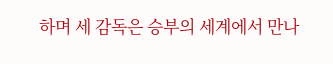하며 세 감독은 승부의 세계에서 만나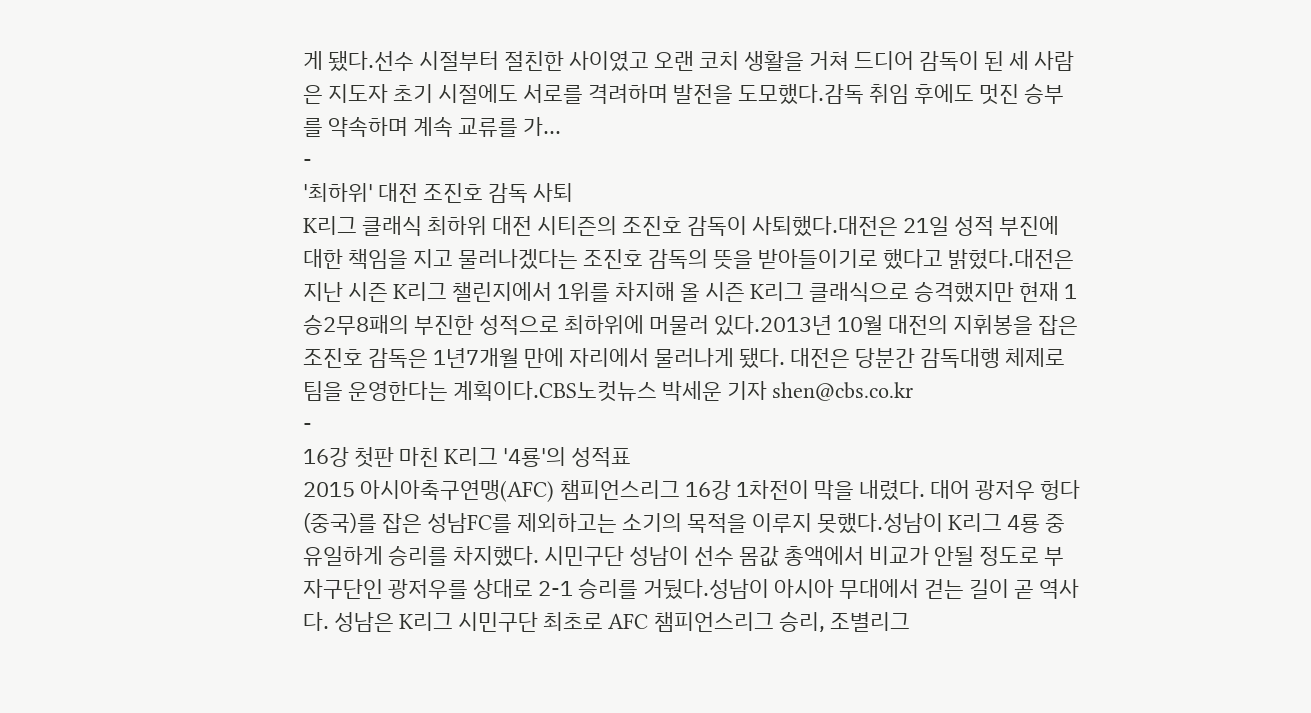게 됐다.선수 시절부터 절친한 사이였고 오랜 코치 생활을 거쳐 드디어 감독이 된 세 사람은 지도자 초기 시절에도 서로를 격려하며 발전을 도모했다.감독 취임 후에도 멋진 승부를 약속하며 계속 교류를 가...
-
'최하위' 대전 조진호 감독 사퇴
K리그 클래식 최하위 대전 시티즌의 조진호 감독이 사퇴했다.대전은 21일 성적 부진에 대한 책임을 지고 물러나겠다는 조진호 감독의 뜻을 받아들이기로 했다고 밝혔다.대전은 지난 시즌 K리그 챌린지에서 1위를 차지해 올 시즌 K리그 클래식으로 승격했지만 현재 1승2무8패의 부진한 성적으로 최하위에 머물러 있다.2013년 10월 대전의 지휘봉을 잡은 조진호 감독은 1년7개월 만에 자리에서 물러나게 됐다. 대전은 당분간 감독대행 체제로 팀을 운영한다는 계획이다.CBS노컷뉴스 박세운 기자 shen@cbs.co.kr
-
16강 첫판 마친 K리그 '4룡'의 성적표
2015 아시아축구연맹(AFC) 챔피언스리그 16강 1차전이 막을 내렸다. 대어 광저우 헝다(중국)를 잡은 성남FC를 제외하고는 소기의 목적을 이루지 못했다.성남이 K리그 4룡 중 유일하게 승리를 차지했다. 시민구단 성남이 선수 몸값 총액에서 비교가 안될 정도로 부자구단인 광저우를 상대로 2-1 승리를 거뒀다.성남이 아시아 무대에서 걷는 길이 곧 역사다. 성남은 K리그 시민구단 최초로 AFC 챔피언스리그 승리, 조별리그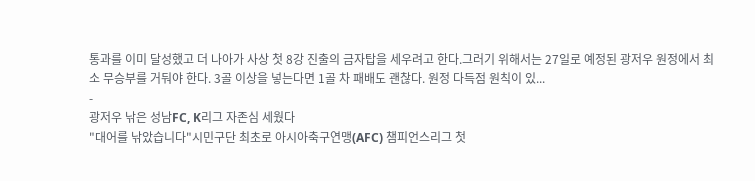통과를 이미 달성했고 더 나아가 사상 첫 8강 진출의 금자탑을 세우려고 한다.그러기 위해서는 27일로 예정된 광저우 원정에서 최소 무승부를 거둬야 한다. 3골 이상을 넣는다면 1골 차 패배도 괜찮다. 원정 다득점 원칙이 있...
-
광저우 낚은 성남FC, K리그 자존심 세웠다
"대어를 낚았습니다"시민구단 최초로 아시아축구연맹(AFC) 챔피언스리그 첫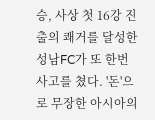승, 사상 첫 16강 진출의 쾌거를 달성한 성남FC가 또 한번 사고를 쳤다. '돈'으로 무장한 아시아의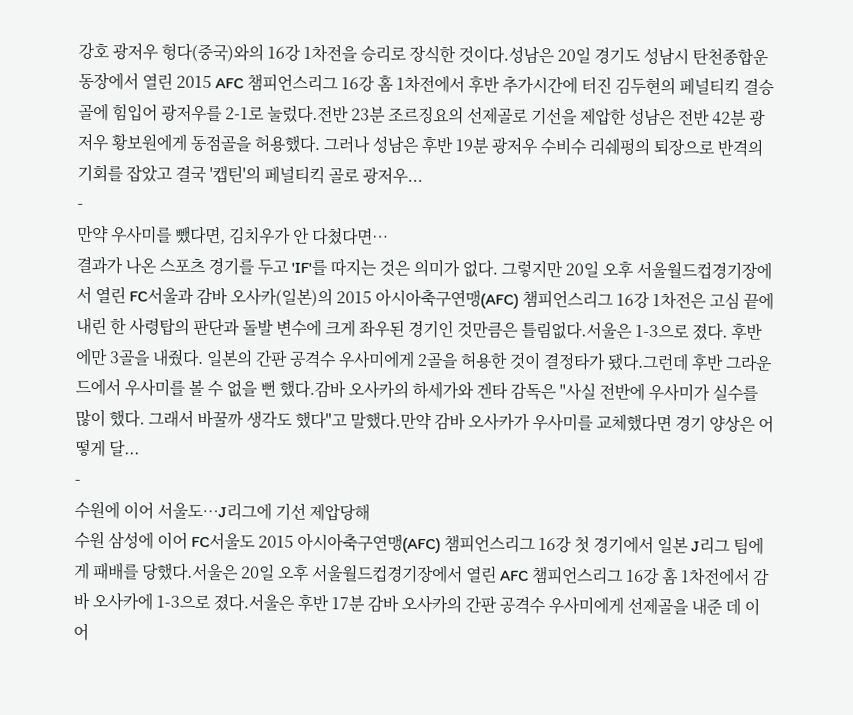강호 광저우 헝다(중국)와의 16강 1차전을 승리로 장식한 것이다.성남은 20일 경기도 성남시 탄천종합운동장에서 열린 2015 AFC 챔피언스리그 16강 홈 1차전에서 후반 추가시간에 터진 김두현의 페널티킥 결승골에 힘입어 광저우를 2-1로 눌렀다.전반 23분 조르징요의 선제골로 기선을 제압한 성남은 전반 42분 광저우 황보원에게 동점골을 허용했다. 그러나 성남은 후반 19분 광저우 수비수 리쉐펑의 퇴장으로 반격의 기회를 잡았고 결국 '캡틴'의 페널티킥 골로 광저우...
-
만약 우사미를 뺐다면, 김치우가 안 다쳤다면…
결과가 나온 스포츠 경기를 두고 'IF'를 따지는 것은 의미가 없다. 그렇지만 20일 오후 서울월드컵경기장에서 열린 FC서울과 감바 오사카(일본)의 2015 아시아축구연맹(AFC) 챔피언스리그 16강 1차전은 고심 끝에 내린 한 사령탑의 판단과 돌발 변수에 크게 좌우된 경기인 것만큼은 틀림없다.서울은 1-3으로 졌다. 후반에만 3골을 내줬다. 일본의 간판 공격수 우사미에게 2골을 허용한 것이 결정타가 됐다.그런데 후반 그라운드에서 우사미를 볼 수 없을 뻔 했다.감바 오사카의 하세가와 겐타 감독은 "사실 전반에 우사미가 실수를 많이 했다. 그래서 바꿀까 생각도 했다"고 말했다.만약 감바 오사카가 우사미를 교체했다면 경기 양상은 어떻게 달...
-
수원에 이어 서울도…J리그에 기선 제압당해
수원 삼성에 이어 FC서울도 2015 아시아축구연맹(AFC) 챔피언스리그 16강 첫 경기에서 일본 J리그 팀에게 패배를 당했다.서울은 20일 오후 서울월드컵경기장에서 열린 AFC 챔피언스리그 16강 홈 1차전에서 감바 오사카에 1-3으로 졌다.서울은 후반 17분 감바 오사카의 간판 공격수 우사미에게 선제골을 내준 데 이어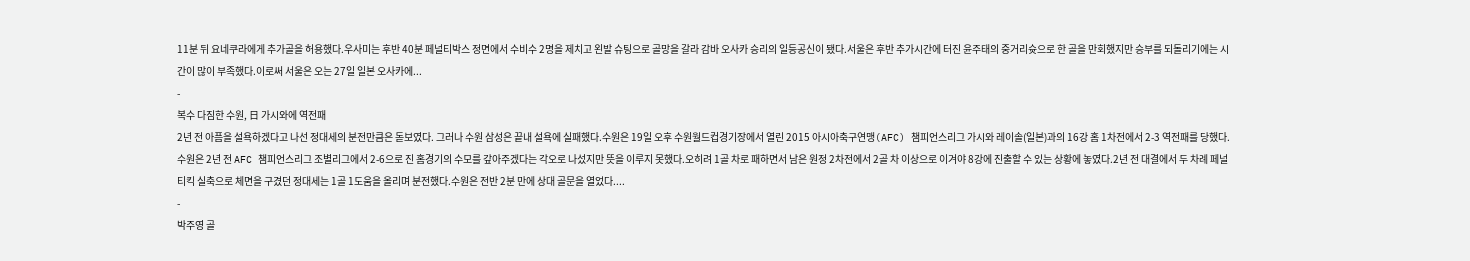11분 뒤 요네쿠라에게 추가골을 허용했다.우사미는 후반 40분 페널티박스 정면에서 수비수 2명을 제치고 왼발 슈팅으로 골망을 갈라 감바 오사카 승리의 일등공신이 됐다.서울은 후반 추가시간에 터진 윤주태의 중거리슛으로 한 골을 만회했지만 승부를 되돌리기에는 시간이 많이 부족했다.이로써 서울은 오는 27일 일본 오사카에...
-
복수 다짐한 수원, 日 가시와에 역전패
2년 전 아픔을 설욕하겠다고 나선 정대세의 분전만큼은 돋보였다. 그러나 수원 삼성은 끝내 설욕에 실패했다.수원은 19일 오후 수원월드컵경기장에서 열린 2015 아시아축구연맹(AFC) 챔피언스리그 가시와 레이솔(일본)과의 16강 홈 1차전에서 2-3 역전패를 당했다.수원은 2년 전 AFC 챔피언스리그 조별리그에서 2-6으로 진 홈경기의 수모를 갚아주겠다는 각오로 나섰지만 뜻을 이루지 못했다.오히려 1골 차로 패하면서 남은 원정 2차전에서 2골 차 이상으로 이겨야 8강에 진출할 수 있는 상황에 놓였다.2년 전 대결에서 두 차례 페널티킥 실축으로 체면을 구겼던 정대세는 1골 1도움을 올리며 분전했다.수원은 전반 2분 만에 상대 골문을 열었다....
-
박주영 골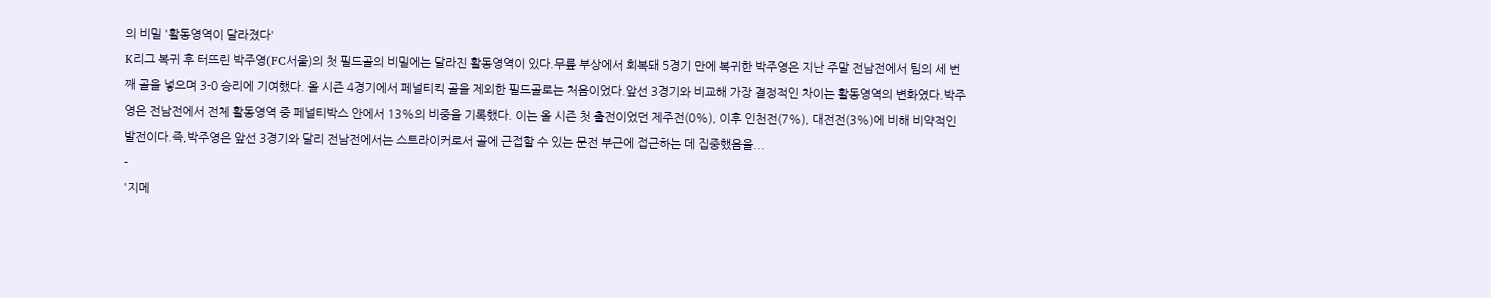의 비밀 '활동영역이 달라졌다'
K리그 복귀 후 터뜨린 박주영(FC서울)의 첫 필드골의 비밀에는 달라진 활동영역이 있다.무릎 부상에서 회복돼 5경기 만에 복귀한 박주영은 지난 주말 전남전에서 팀의 세 번째 골을 넣으며 3-0 승리에 기여했다. 올 시즌 4경기에서 페널티킥 골을 제외한 필드골로는 처음이었다.앞선 3경기와 비교해 가장 결정적인 차이는 활동영역의 변화였다.박주영은 전남전에서 전체 활동영역 중 페널티박스 안에서 13%의 비중을 기록했다. 이는 올 시즌 첫 출전이었던 제주전(0%), 이후 인천전(7%), 대전전(3%)에 비해 비약적인 발전이다.즉,박주영은 앞선 3경기와 달리 전남전에서는 스트라이커로서 골에 근접할 수 있는 문전 부근에 접근하는 데 집중했음을...
-
'지메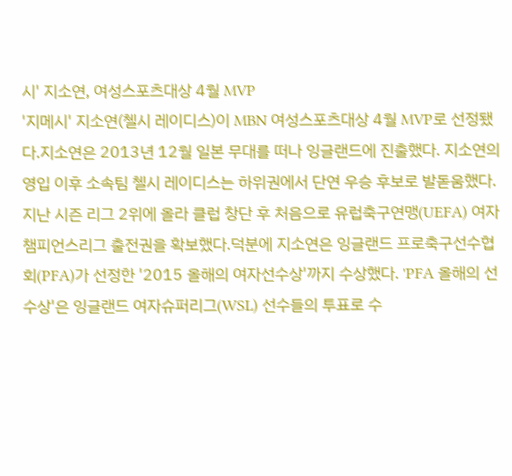시' 지소연, 여성스포츠대상 4월 MVP
'지메시' 지소연(첼시 레이디스)이 MBN 여성스포츠대상 4월 MVP로 선정됐다.지소연은 2013년 12월 일본 무대를 떠나 잉글랜드에 진출했다. 지소연의 영입 이후 소속팀 첼시 레이디스는 하위권에서 단연 우승 후보로 발돋움했다. 지난 시즌 리그 2위에 올라 클럽 창단 후 처음으로 유럽축구연맹(UEFA) 여자 챔피언스리그 출전권을 확보했다.덕분에 지소연은 잉글랜드 프로축구선수협회(PFA)가 선정한 '2015 올해의 여자선수상'까지 수상했다. 'PFA 올해의 선수상'은 잉글랜드 여자슈퍼리그(WSL) 선수들의 투표로 수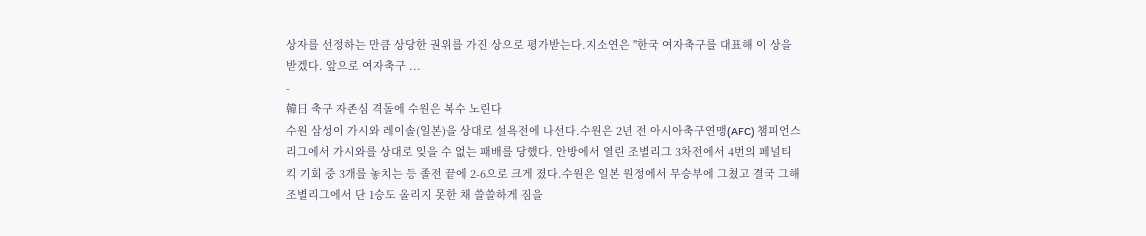상자를 선정하는 만큼 상당한 권위를 가진 상으로 평가받는다.지소연은 "한국 여자축구를 대표해 이 상을 받겠다. 앞으로 여자축구 ...
-
韓日 축구 자존심 격돌에 수원은 복수 노린다
수원 삼성이 가시와 레이솔(일본)을 상대로 설욕전에 나선다.수원은 2년 전 아시아축구연맹(AFC) 챔피언스리그에서 가시와를 상대로 잊을 수 없는 패배를 당했다. 안방에서 열린 조별리그 3차전에서 4번의 페널티킥 기회 중 3개를 놓치는 등 졸전 끝에 2-6으로 크게 졌다.수원은 일본 원정에서 무승부에 그쳤고 결국 그해 조별리그에서 단 1승도 올리지 못한 채 쓸쓸하게 짐을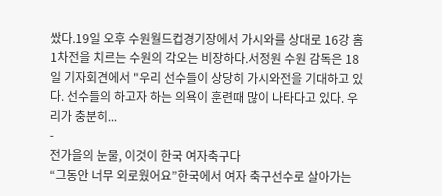쌌다.19일 오후 수원월드컵경기장에서 가시와를 상대로 16강 홈 1차전을 치르는 수원의 각오는 비장하다.서정원 수원 감독은 18일 기자회견에서 "우리 선수들이 상당히 가시와전을 기대하고 있다. 선수들의 하고자 하는 의욕이 훈련때 많이 나타다고 있다. 우리가 충분히...
-
전가을의 눈물, 이것이 한국 여자축구다
“그동안 너무 외로웠어요”한국에서 여자 축구선수로 살아가는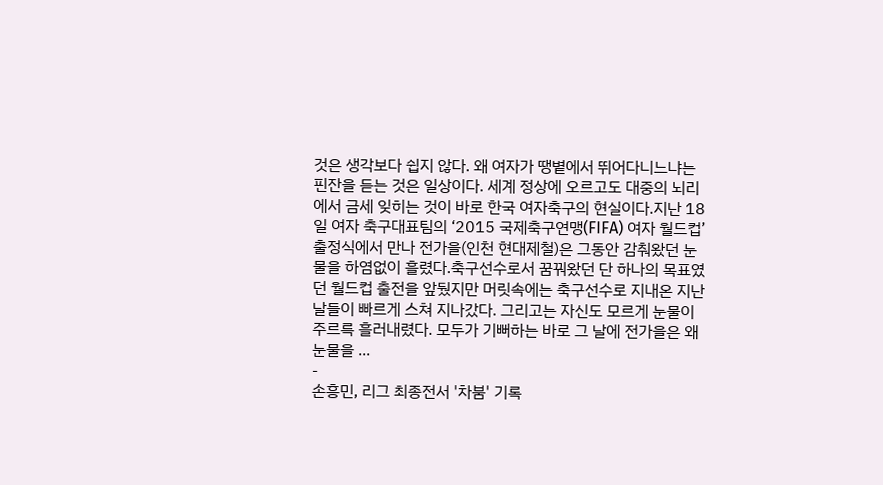것은 생각보다 쉽지 않다. 왜 여자가 땡볕에서 뛰어다니느냐는 핀잔을 듣는 것은 일상이다. 세계 정상에 오르고도 대중의 뇌리에서 금세 잊히는 것이 바로 한국 여자축구의 현실이다.지난 18일 여자 축구대표팀의 ‘2015 국제축구연맹(FIFA) 여자 월드컵’ 출정식에서 만나 전가을(인천 현대제철)은 그동안 감춰왔던 눈물을 하염없이 흘렸다.축구선수로서 꿈꿔왔던 단 하나의 목표였던 월드컵 출전을 앞뒀지만 머릿속에는 축구선수로 지내온 지난날들이 빠르게 스쳐 지나갔다. 그리고는 자신도 모르게 눈물이 주르륵 흘러내렸다. 모두가 기뻐하는 바로 그 날에 전가을은 왜 눈물을 ...
-
손흥민, 리그 최종전서 '차붐' 기록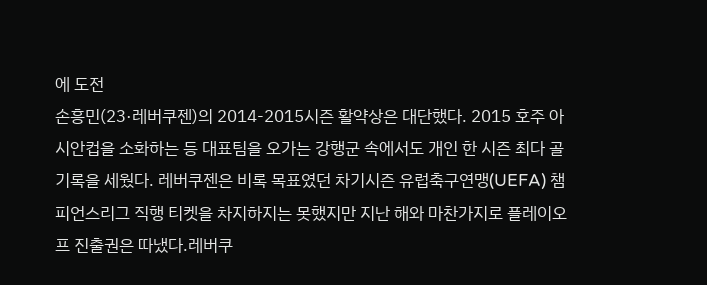에 도전
손흥민(23·레버쿠젠)의 2014-2015시즌 활약상은 대단했다. 2015 호주 아시안컵을 소화하는 등 대표팀을 오가는 강행군 속에서도 개인 한 시즌 최다 골 기록을 세웠다. 레버쿠젠은 비록 목표였던 차기시즌 유럽축구연맹(UEFA) 챔피언스리그 직행 티켓을 차지하지는 못했지만 지난 해와 마찬가지로 플레이오프 진출권은 따냈다.레버쿠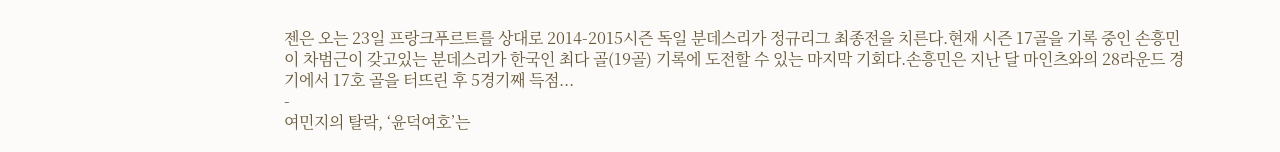젠은 오는 23일 프랑크푸르트를 상대로 2014-2015시즌 독일 분데스리가 정규리그 최종전을 치른다.현재 시즌 17골을 기록 중인 손흥민이 차범근이 갖고있는 분데스리가 한국인 최다 골(19골) 기록에 도전할 수 있는 마지막 기회다.손흥민은 지난 달 마인츠와의 28라운드 경기에서 17호 골을 터뜨린 후 5경기째 득점...
-
여민지의 탈락, ‘윤덕여호’는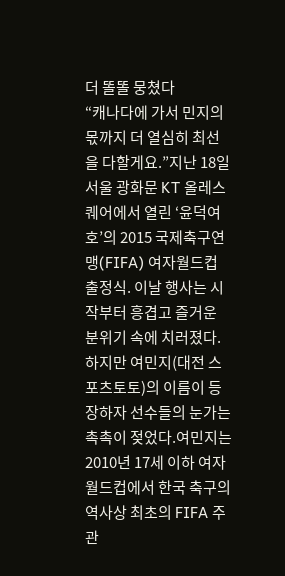더 똘똘 뭉쳤다
“캐나다에 가서 민지의 몫까지 더 열심히 최선을 다할게요.”지난 18일 서울 광화문 KT 올레스퀘어에서 열린 ‘윤덕여호’의 2015 국제축구연맹(FIFA) 여자월드컵 출정식. 이날 행사는 시작부터 흥겹고 즐거운 분위기 속에 치러졌다. 하지만 여민지(대전 스포츠토토)의 이름이 등장하자 선수들의 눈가는 촉촉이 젖었다.여민지는 2010년 17세 이하 여자 월드컵에서 한국 축구의 역사상 최초의 FIFA 주관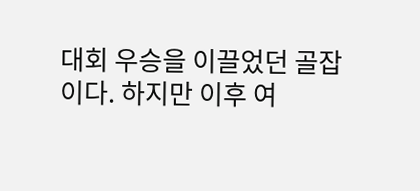대회 우승을 이끌었던 골잡이다. 하지만 이후 여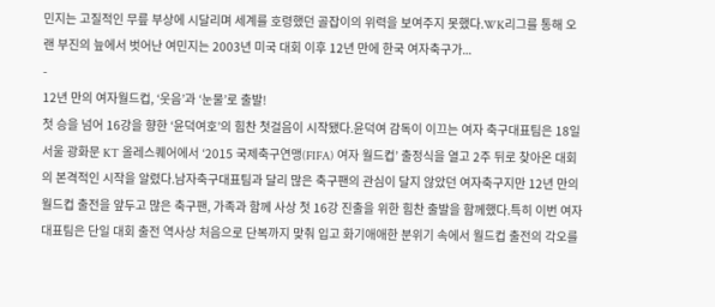민지는 고질적인 무릎 부상에 시달리며 세계를 호령했던 골잡이의 위력을 보여주지 못했다.WK리그를 통해 오랜 부진의 늪에서 벗어난 여민지는 2003년 미국 대회 이후 12년 만에 한국 여자축구가...
-
12년 만의 여자월드컵, ‘웃음’과 ‘눈물’로 출발!
첫 승을 넘어 16강을 향한 ‘윤덕여호’의 힘찬 첫걸음이 시작됐다.윤덕여 감독이 이끄는 여자 축구대표팀은 18일 서울 광화문 KT 올레스퀘어에서 ‘2015 국제축구연맹(FIFA) 여자 월드컵’ 출정식을 열고 2주 뒤로 찾아온 대회의 본격적인 시작을 알렸다.남자축구대표팀과 달리 많은 축구팬의 관심이 달지 않았던 여자축구지만 12년 만의 월드컵 출전을 앞두고 많은 축구팬, 가족과 함께 사상 첫 16강 진출을 위한 힘찬 출발을 함께했다.특히 이번 여자대표팀은 단일 대회 출전 역사상 처음으로 단복까지 맞춰 입고 화기애애한 분위기 속에서 월드컵 출전의 각오를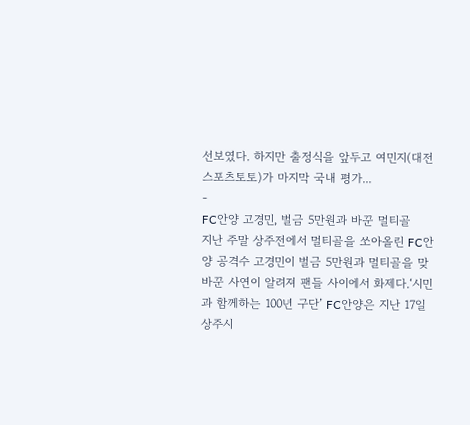선보였다. 하지만 출정식을 앞두고 여민지(대전 스포츠토토)가 마지막 국내 평가...
-
FC안양 고경민, 벌금 5만원과 바꾼 멀티골
지난 주말 상주전에서 멀티골을 쏘아올린 FC안양 공격수 고경민이 벌금 5만원과 멀티골을 맞바꾼 사연이 알려져 팬들 사이에서 화제다.‘시민과 함께하는 100년 구단’ FC안양은 지난 17일 상주시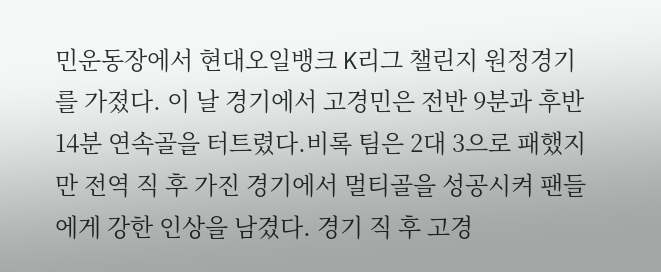민운동장에서 현대오일뱅크 K리그 챌린지 원정경기를 가졌다. 이 날 경기에서 고경민은 전반 9분과 후반 14분 연속골을 터트렸다.비록 팀은 2대 3으로 패했지만 전역 직 후 가진 경기에서 멀티골을 성공시켜 팬들에게 강한 인상을 남겼다. 경기 직 후 고경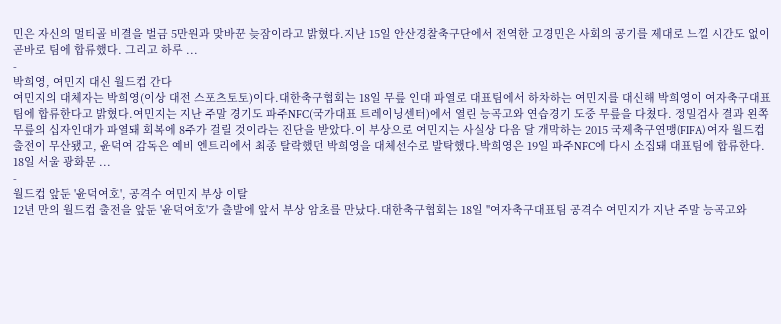민은 자신의 멀티골 비결을 벌금 5만원과 맞바꾼 늦잠이라고 밝혔다.지난 15일 안산경찰축구단에서 전역한 고경민은 사회의 공기를 제대로 느낄 시간도 없이 곧바로 팀에 합류했다. 그리고 하루 ...
-
박희영, 여민지 대신 월드컵 간다
여민지의 대체자는 박희영(이상 대전 스포츠토토)이다.대한축구협회는 18일 무릎 인대 파열로 대표팀에서 하차하는 여민지를 대신해 박희영이 여자축구대표팀에 합류한다고 밝혔다.여민지는 지난 주말 경기도 파주NFC(국가대표 트레이닝센터)에서 열린 능곡고와 연습경기 도중 무릎을 다쳤다. 정밀검사 결과 왼쪽 무릎의 십자인대가 파열돼 회복에 8주가 걸릴 것이라는 진단을 받았다.이 부상으로 여민지는 사실상 다음 달 개막하는 2015 국제축구연맹(FIFA) 여자 월드컵 출전이 무산됐고, 윤덕여 감독은 예비 엔트리에서 최종 탈락했던 박희영을 대체선수로 발탁했다.박희영은 19일 파주NFC에 다시 소집돼 대표팀에 합류한다. 18일 서울 광화문 ...
-
월드컵 앞둔 '윤덕여호', 공격수 여민지 부상 이탈
12년 만의 월드컵 출전을 앞둔 '윤덕여호'가 출발에 앞서 부상 암초를 만났다.대한축구협회는 18일 "여자축구대표팀 공격수 여민지가 지난 주말 능곡고와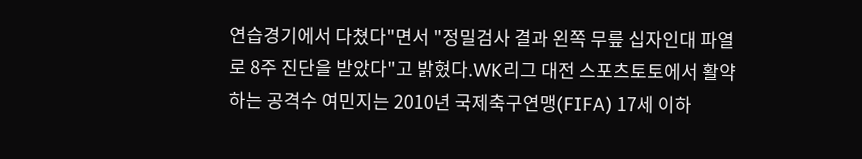연습경기에서 다쳤다"면서 "정밀검사 결과 왼쪽 무릎 십자인대 파열로 8주 진단을 받았다"고 밝혔다.WK리그 대전 스포츠토토에서 활약하는 공격수 여민지는 2010년 국제축구연맹(FIFA) 17세 이하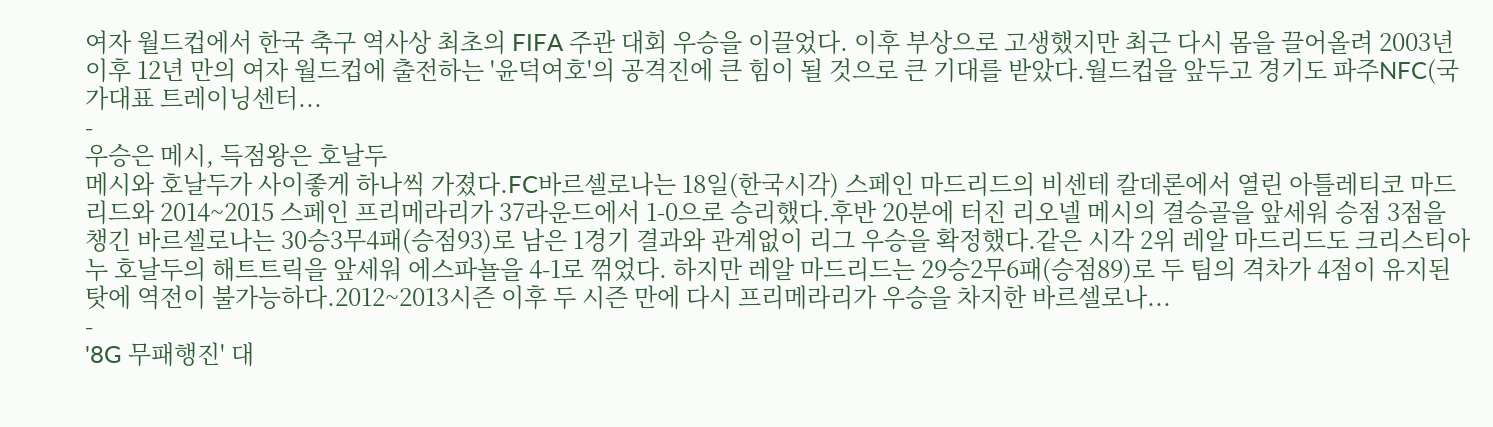여자 월드컵에서 한국 축구 역사상 최초의 FIFA 주관 대회 우승을 이끌었다. 이후 부상으로 고생했지만 최근 다시 몸을 끌어올려 2003년 이후 12년 만의 여자 월드컵에 출전하는 '윤덕여호'의 공격진에 큰 힘이 될 것으로 큰 기대를 받았다.월드컵을 앞두고 경기도 파주NFC(국가대표 트레이닝센터...
-
우승은 메시, 득점왕은 호날두
메시와 호날두가 사이좋게 하나씩 가졌다.FC바르셀로나는 18일(한국시각) 스페인 마드리드의 비센테 칼데론에서 열린 아틀레티코 마드리드와 2014~2015 스페인 프리메라리가 37라운드에서 1-0으로 승리했다.후반 20분에 터진 리오넬 메시의 결승골을 앞세워 승점 3점을 챙긴 바르셀로나는 30승3무4패(승점93)로 남은 1경기 결과와 관계없이 리그 우승을 확정했다.같은 시각 2위 레알 마드리드도 크리스티아누 호날두의 해트트릭을 앞세워 에스파뇰을 4-1로 꺾었다. 하지만 레알 마드리드는 29승2무6패(승점89)로 두 팀의 격차가 4점이 유지된 탓에 역전이 불가능하다.2012~2013시즌 이후 두 시즌 만에 다시 프리메라리가 우승을 차지한 바르셀로나...
-
'8G 무패행진' 대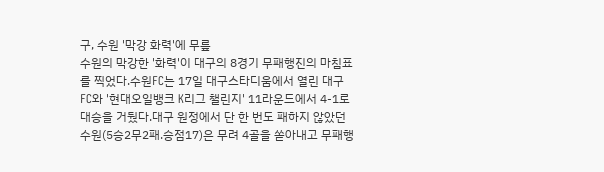구, 수원 '막강 화력'에 무릎
수원의 막강한 '화력'이 대구의 8경기 무패행진의 마침표를 찍었다.수원FC는 17일 대구스타디움에서 열린 대구FC와 '현대오일뱅크 K리그 챌린지' 11라운드에서 4-1로 대승을 거뒀다.대구 원정에서 단 한 번도 패하지 않았던 수원(5승2무2패.승점17)은 무려 4골을 쏟아내고 무패행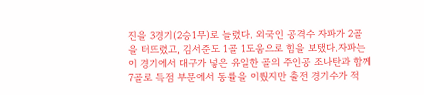진을 3경기(2승1무)로 늘렸다. 외국인 공격수 자파가 2골을 터뜨렸고, 김서준도 1골 1도움으로 힘을 보탰다.자파는 이 경기에서 대구가 넣은 유일한 골의 주인공 조나탄과 함께 7골로 득점 부문에서 동률을 이뤘지만 출전 경기수가 적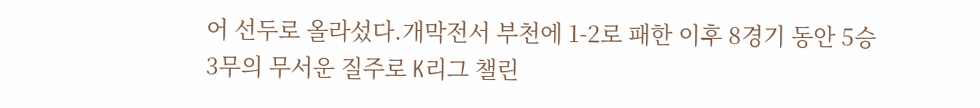어 선두로 올라섰다.개막전서 부천에 1-2로 패한 이후 8경기 동안 5승3무의 무서운 질주로 K리그 챌린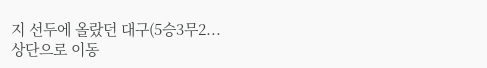지 선두에 올랐던 대구(5승3무2...
상단으로 이동